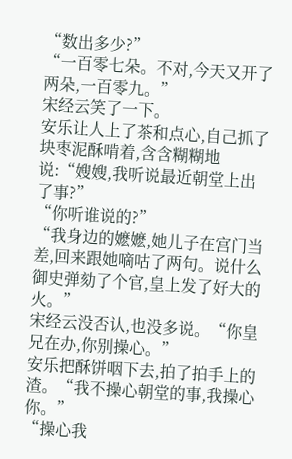“数出多少?”
“一百零七朵。不对,今天又开了两朵,一百零九。”
宋经云笑了一下。
安乐让人上了茶和点心,自己抓了块枣泥酥啃着,含含糊糊地说:“嫂嫂,我听说最近朝堂上出了事?”
“你听谁说的?”
“我身边的嬷嬷,她儿子在宫门当差,回来跟她嘀咕了两句。说什么御史弹劾了个官,皇上发了好大的火。”
宋经云没否认,也没多说。“你皇兄在办,你别操心。”
安乐把酥饼咽下去,拍了拍手上的渣。“我不操心朝堂的事,我操心你。”
“操心我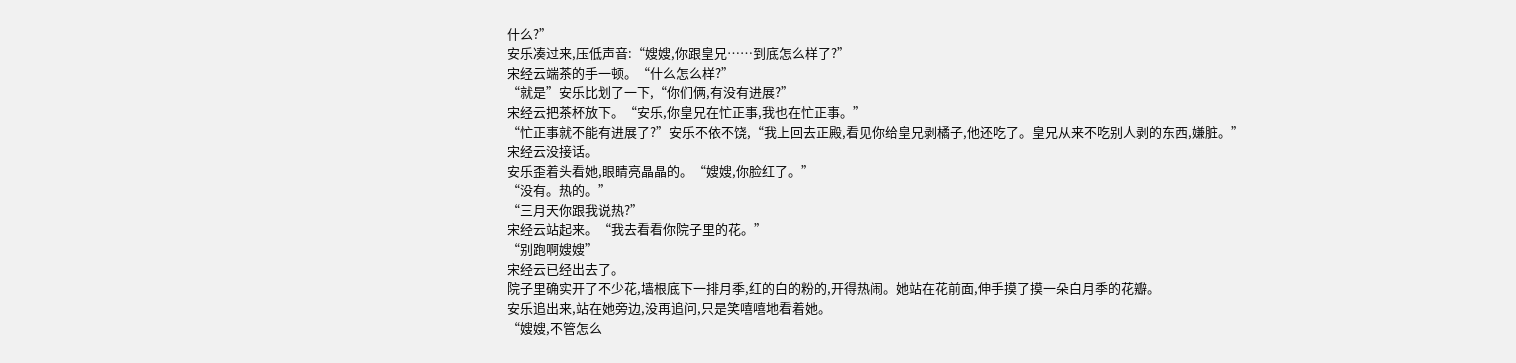什么?”
安乐凑过来,压低声音:“嫂嫂,你跟皇兄……到底怎么样了?”
宋经云端茶的手一顿。“什么怎么样?”
“就是”安乐比划了一下,“你们俩,有没有进展?”
宋经云把茶杯放下。“安乐,你皇兄在忙正事,我也在忙正事。”
“忙正事就不能有进展了?”安乐不依不饶,“我上回去正殿,看见你给皇兄剥橘子,他还吃了。皇兄从来不吃别人剥的东西,嫌脏。”
宋经云没接话。
安乐歪着头看她,眼睛亮晶晶的。“嫂嫂,你脸红了。”
“没有。热的。”
“三月天你跟我说热?”
宋经云站起来。“我去看看你院子里的花。”
“别跑啊嫂嫂”
宋经云已经出去了。
院子里确实开了不少花,墙根底下一排月季,红的白的粉的,开得热闹。她站在花前面,伸手摸了摸一朵白月季的花瓣。
安乐追出来,站在她旁边,没再追问,只是笑嘻嘻地看着她。
“嫂嫂,不管怎么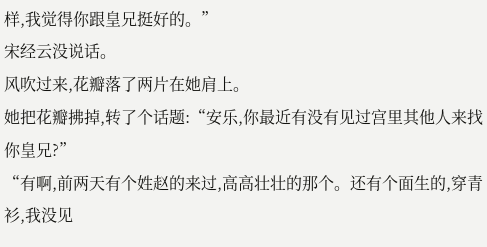样,我觉得你跟皇兄挺好的。”
宋经云没说话。
风吹过来,花瓣落了两片在她肩上。
她把花瓣拂掉,转了个话题:“安乐,你最近有没有见过宫里其他人来找你皇兄?”
“有啊,前两天有个姓赵的来过,高高壮壮的那个。还有个面生的,穿青衫,我没见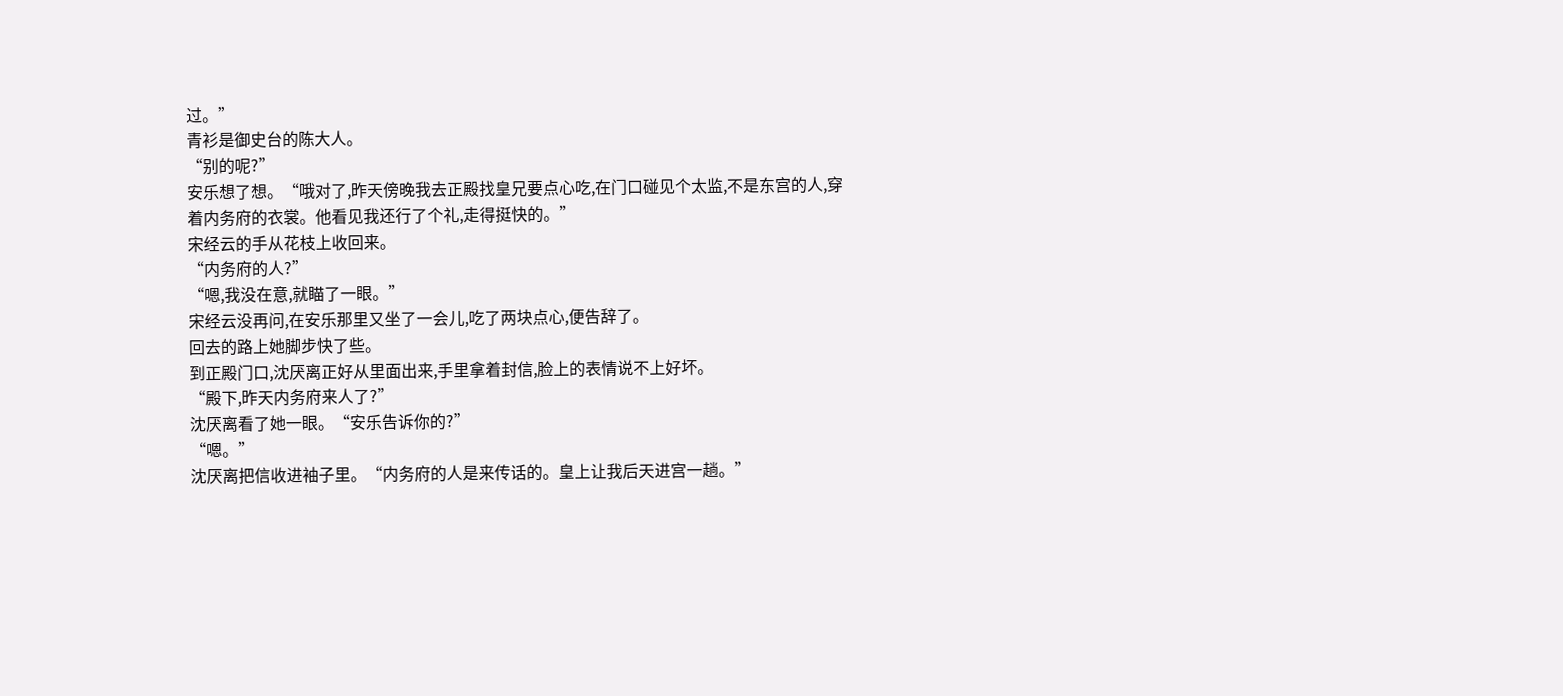过。”
青衫是御史台的陈大人。
“别的呢?”
安乐想了想。“哦对了,昨天傍晚我去正殿找皇兄要点心吃,在门口碰见个太监,不是东宫的人,穿着内务府的衣裳。他看见我还行了个礼,走得挺快的。”
宋经云的手从花枝上收回来。
“内务府的人?”
“嗯,我没在意,就瞄了一眼。”
宋经云没再问,在安乐那里又坐了一会儿,吃了两块点心,便告辞了。
回去的路上她脚步快了些。
到正殿门口,沈厌离正好从里面出来,手里拿着封信,脸上的表情说不上好坏。
“殿下,昨天内务府来人了?”
沈厌离看了她一眼。“安乐告诉你的?”
“嗯。”
沈厌离把信收进袖子里。“内务府的人是来传话的。皇上让我后天进宫一趟。”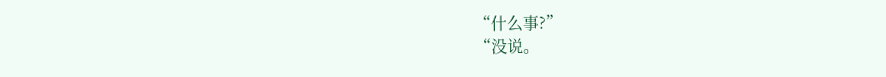“什么事?”
“没说。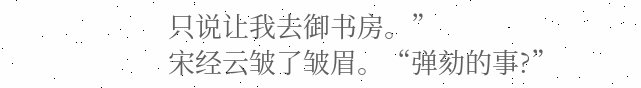只说让我去御书房。”
宋经云皱了皱眉。“弹劾的事?”